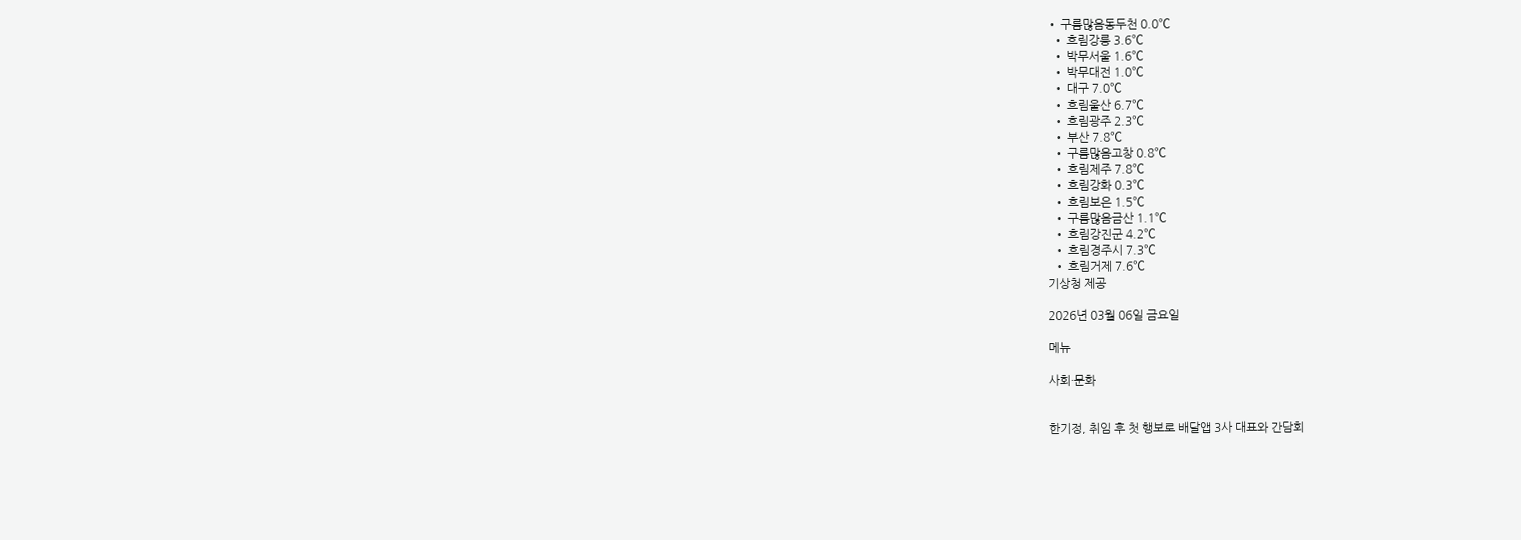• 구름많음동두천 0.0℃
  • 흐림강릉 3.6℃
  • 박무서울 1.6℃
  • 박무대전 1.0℃
  • 대구 7.0℃
  • 흐림울산 6.7℃
  • 흐림광주 2.3℃
  • 부산 7.8℃
  • 구름많음고창 0.8℃
  • 흐림제주 7.8℃
  • 흐림강화 0.3℃
  • 흐림보은 1.5℃
  • 구름많음금산 1.1℃
  • 흐림강진군 4.2℃
  • 흐림경주시 7.3℃
  • 흐림거제 7.6℃
기상청 제공

2026년 03월 06일 금요일

메뉴

사회·문화


한기정, 취임 후 첫 행보로 배달앱 3사 대표와 간담회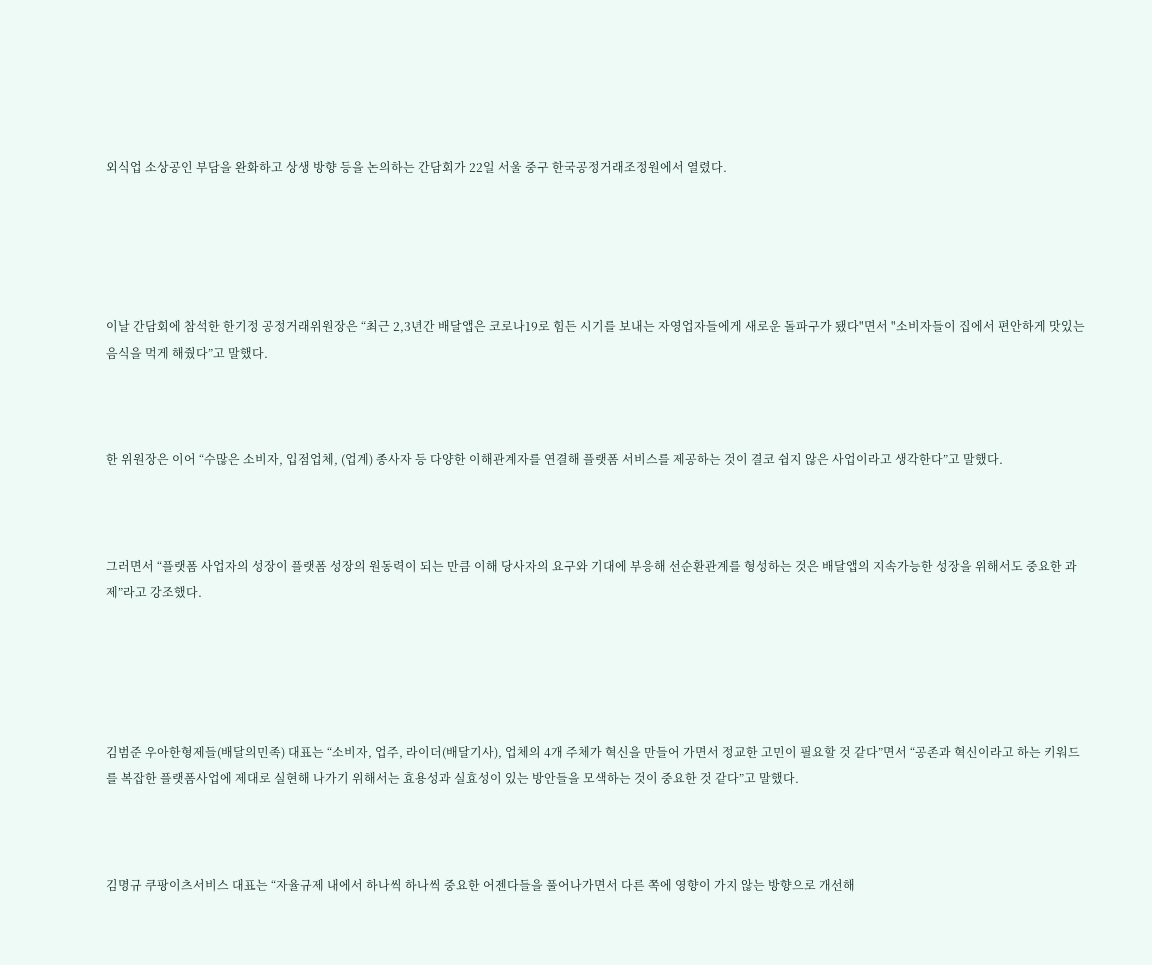외식업 소상공인 부담을 완화하고 상생 방향 등을 논의하는 간담회가 22일 서울 중구 한국공정거래조정원에서 열렸다.





이날 간담회에 참석한 한기정 공정거래위원장은 “최근 2,3년간 배달앱은 코로나19로 힘든 시기를 보내는 자영업자들에게 새로운 돌파구가 됐다"면서 "소비자들이 집에서 편안하게 맛있는 음식을 먹게 해줬다”고 말했다.



한 위원장은 이어 “수많은 소비자, 입점업체, (업계) 종사자 등 다양한 이해관계자를 연결해 플랫폼 서비스를 제공하는 것이 결코 쉽지 않은 사업이라고 생각한다”고 말했다.



그러면서 “플랫폼 사업자의 성장이 플랫폼 성장의 원동력이 되는 만큼 이해 당사자의 요구와 기대에 부응해 선순환관계를 형성하는 것은 배달앱의 지속가능한 성장을 위해서도 중요한 과제”라고 강조했다.





김범준 우아한형제들(배달의민족) 대표는 “소비자, 업주, 라이더(배달기사), 업체의 4개 주체가 혁신을 만들어 가면서 정교한 고민이 필요할 것 같다”면서 “공존과 혁신이라고 하는 키워드를 복잡한 플랫폼사업에 제대로 실현해 나가기 위해서는 효용성과 실효성이 있는 방안들을 모색하는 것이 중요한 것 같다”고 말했다.



김명규 쿠팡이츠서비스 대표는 “자율규제 내에서 하나씩 하나씩 중요한 어젠다들을 풀어나가면서 다른 쪽에 영향이 가지 않는 방향으로 개선해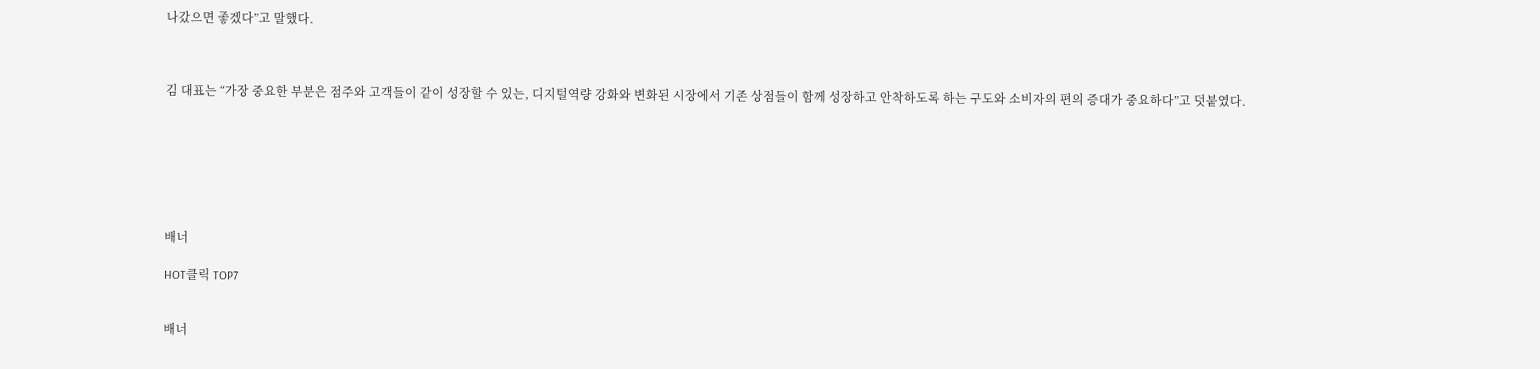나갔으면 좋겠다”고 말했다.



김 대표는 “가장 중요한 부분은 점주와 고객들이 같이 성장할 수 있는, 디지털역량 강화와 변화된 시장에서 기존 상점들이 함께 성장하고 안착하도록 하는 구도와 소비자의 편의 증대가 중요하다”고 덧붙였다.







배너

HOT클릭 TOP7


배너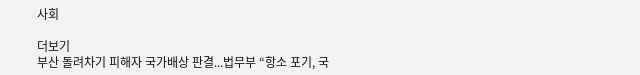사회

더보기
부산 돌려차기 피해자 국가배상 판결...법무부 “항소 포기, 국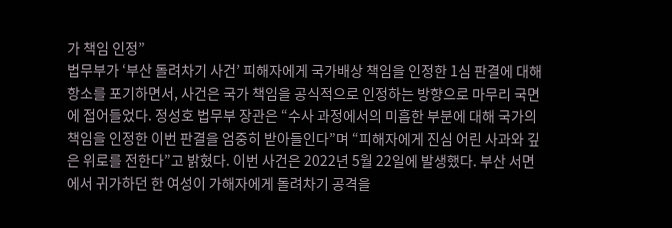가 책임 인정”
법무부가 ‘부산 돌려차기 사건’ 피해자에게 국가배상 책임을 인정한 1심 판결에 대해 항소를 포기하면서, 사건은 국가 책임을 공식적으로 인정하는 방향으로 마무리 국면에 접어들었다. 정성호 법무부 장관은 “수사 과정에서의 미흡한 부분에 대해 국가의 책임을 인정한 이번 판결을 엄중히 받아들인다”며 “피해자에게 진심 어린 사과와 깊은 위로를 전한다”고 밝혔다. 이번 사건은 2022년 5월 22일에 발생했다. 부산 서면에서 귀가하던 한 여성이 가해자에게 돌려차기 공격을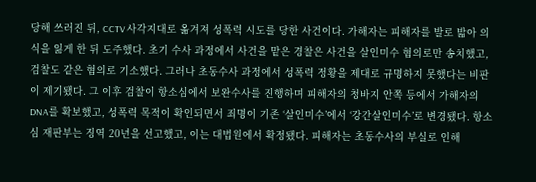당해 쓰러진 뒤, CCTV 사각지대로 옮겨져 성폭력 시도를 당한 사건이다. 가해자는 피해자를 발로 밟아 의식을 잃게 한 뒤 도주했다. 초기 수사 과정에서 사건을 맡은 경찰은 사건을 살인미수 혐의로만 송치했고, 검찰도 같은 혐의로 기소했다. 그러나 초동수사 과정에서 성폭력 정황을 제대로 규명하지 못했다는 비판이 제기됐다. 그 이후 검찰이 항소심에서 보완수사를 진행하며 피해자의 청바지 안쪽 등에서 가해자의 DNA를 확보했고, 성폭력 목적이 확인되면서 죄명이 기존 ‘살인미수’에서 ‘강간살인미수’로 변경됐다. 항소심 재판부는 징역 20년을 선고했고, 이는 대법원에서 확정됐다. 피해자는 초동수사의 부실로 인해